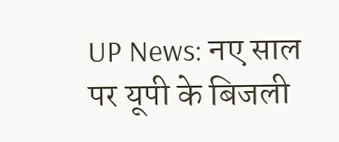UP News: नए साल पर यूपी के बिजली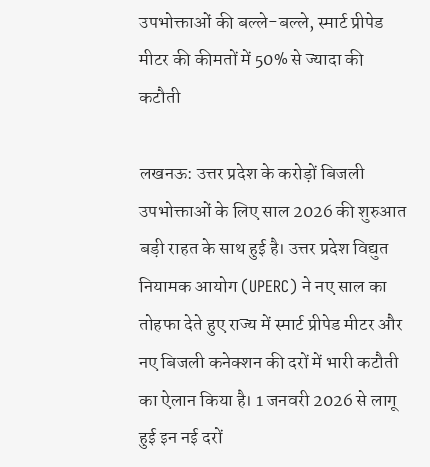उपभोक्ताओं की बल्ले-बल्ले, स्मार्ट प्रीपेड मीटर की कीमतों में 50% से ज्यादा की कटौती

लखनऊ: उत्तर प्रदेश के करोड़ों बिजली उपभोक्ताओं के लिए साल 2026 की शुरुआत बड़ी राहत के साथ हुई है। उत्तर प्रदेश विद्युत नियामक आयोग (UPERC) ने नए साल का तोहफा देते हुए राज्य में स्मार्ट प्रीपेड मीटर और नए बिजली कनेक्शन की दरों में भारी कटौती का ऐलान किया है। 1 जनवरी 2026 से लागू हुई इन नई दरों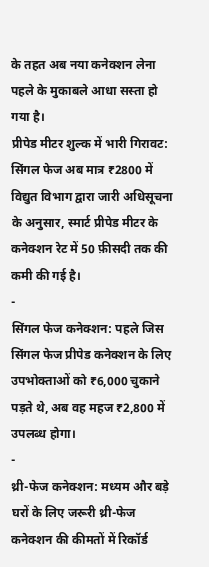के तहत अब नया कनेक्शन लेना पहले के मुकाबले आधा सस्ता हो गया है।
प्रीपेड मीटर शुल्क में भारी गिरावट: सिंगल फेज अब मात्र ₹2800 में
विद्युत विभाग द्वारा जारी अधिसूचना के अनुसार, स्मार्ट प्रीपेड मीटर के कनेक्शन रेट में 50 फ़ीसदी तक की कमी की गई है।
-
सिंगल फेज कनेक्शन: पहले जिस सिंगल फेज प्रीपेड कनेक्शन के लिए उपभोक्ताओं को ₹6,000 चुकाने पड़ते थे, अब वह महज ₹2,800 में उपलब्ध होगा।
-
थ्री-फेज कनेक्शन: मध्यम और बड़े घरों के लिए जरूरी थ्री-फेज कनेक्शन की कीमतों में रिकॉर्ड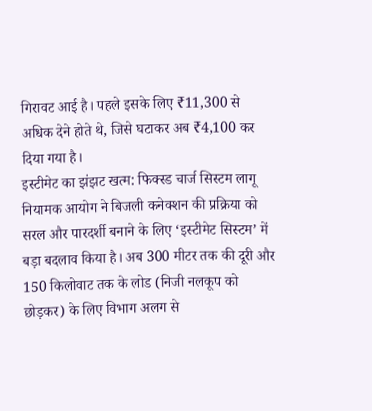गिरावट आई है। पहले इसके लिए ₹11,300 से अधिक देने होते थे, जिसे घटाकर अब ₹4,100 कर दिया गया है।
इस्टीमेट का झंझट खत्म: फिक्स्ड चार्ज सिस्टम लागू
नियामक आयोग ने बिजली कनेक्शन की प्रक्रिया को सरल और पारदर्शी बनाने के लिए ‘इस्टीमेट सिस्टम’ में बड़ा बदलाव किया है। अब 300 मीटर तक की दूरी और 150 किलोवाट तक के लोड (निजी नलकूप को छोड़कर) के लिए विभाग अलग से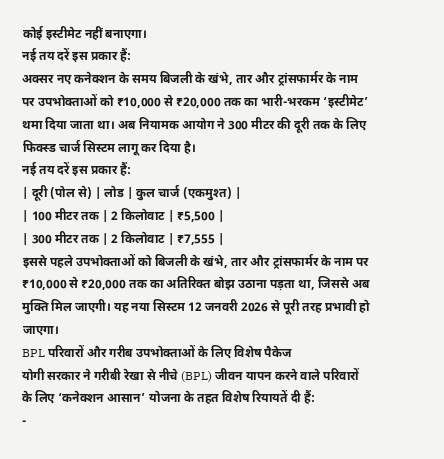कोई इस्टीमेट नहीं बनाएगा।
नई तय दरें इस प्रकार हैं:
अक्सर नए कनेक्शन के समय बिजली के खंभे, तार और ट्रांसफार्मर के नाम पर उपभोक्ताओं को ₹10,000 से ₹20,000 तक का भारी-भरकम ‘इस्टीमेट’ थमा दिया जाता था। अब नियामक आयोग ने 300 मीटर की दूरी तक के लिए फिक्स्ड चार्ज सिस्टम लागू कर दिया है।
नई तय दरें इस प्रकार हैं:
| दूरी (पोल से) | लोड | कुल चार्ज (एकमुश्त) |
| 100 मीटर तक | 2 किलोवाट | ₹5,500 |
| 300 मीटर तक | 2 किलोवाट | ₹7,555 |
इससे पहले उपभोक्ताओं को बिजली के खंभे, तार और ट्रांसफार्मर के नाम पर ₹10,000 से ₹20,000 तक का अतिरिक्त बोझ उठाना पड़ता था, जिससे अब मुक्ति मिल जाएगी। यह नया सिस्टम 12 जनवरी 2026 से पूरी तरह प्रभावी हो जाएगा।
BPL परिवारों और गरीब उपभोक्ताओं के लिए विशेष पैकेज
योगी सरकार ने गरीबी रेखा से नीचे (BPL) जीवन यापन करने वाले परिवारों के लिए ‘कनेक्शन आसान’ योजना के तहत विशेष रियायतें दी हैं:
-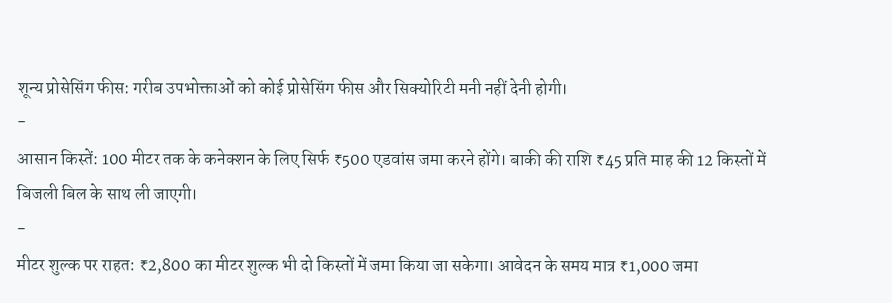शून्य प्रोसेसिंग फीस: गरीब उपभोक्ताओं को कोई प्रोसेसिंग फीस और सिक्योरिटी मनी नहीं देनी होगी।
-
आसान किस्तें: 100 मीटर तक के कनेक्शन के लिए सिर्फ ₹500 एडवांस जमा करने होंगे। बाकी की राशि ₹45 प्रति माह की 12 किस्तों में बिजली बिल के साथ ली जाएगी।
-
मीटर शुल्क पर राहत: ₹2,800 का मीटर शुल्क भी दो किस्तों में जमा किया जा सकेगा। आवेदन के समय मात्र ₹1,000 जमा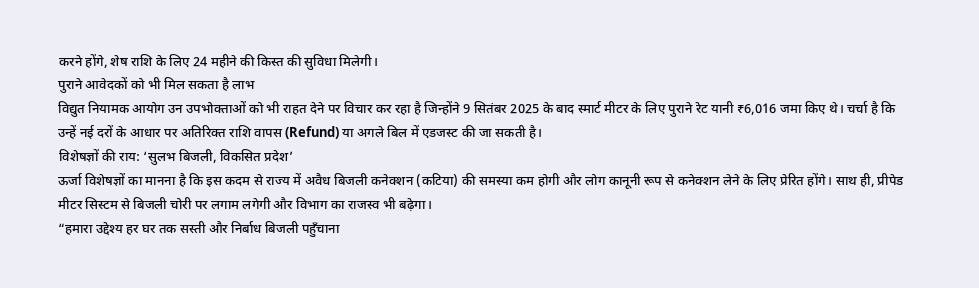करने होंगे, शेष राशि के लिए 24 महीने की किस्त की सुविधा मिलेगी।
पुराने आवेदकों को भी मिल सकता है लाभ
विद्युत नियामक आयोग उन उपभोक्ताओं को भी राहत देने पर विचार कर रहा है जिन्होंने 9 सितंबर 2025 के बाद स्मार्ट मीटर के लिए पुराने रेट यानी ₹6,016 जमा किए थे। चर्चा है कि उन्हें नई दरों के आधार पर अतिरिक्त राशि वापस (Refund) या अगले बिल में एडजस्ट की जा सकती है।
विशेषज्ञों की राय: ‘सुलभ बिजली, विकसित प्रदेश’
ऊर्जा विशेषज्ञों का मानना है कि इस कदम से राज्य में अवैध बिजली कनेक्शन (कटिया) की समस्या कम होगी और लोग कानूनी रूप से कनेक्शन लेने के लिए प्रेरित होंगे। साथ ही, प्रीपेड मीटर सिस्टम से बिजली चोरी पर लगाम लगेगी और विभाग का राजस्व भी बढ़ेगा।
“हमारा उद्देश्य हर घर तक सस्ती और निर्बाध बिजली पहुँचाना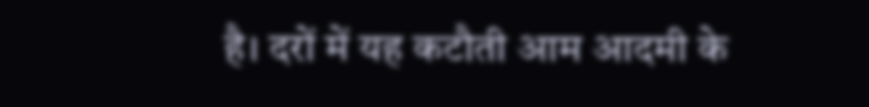है। दरों में यह कटौती आम आदमी के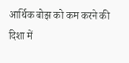आर्थिक बोझ को कम करने की दिशा में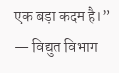एक बड़ा कदम है।” — विद्युत विभाग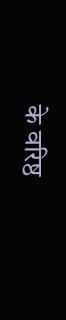के वरिष्ठ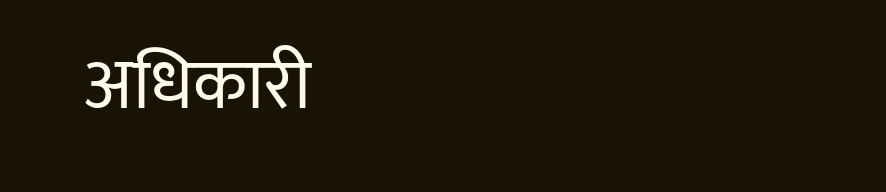अधिकारी